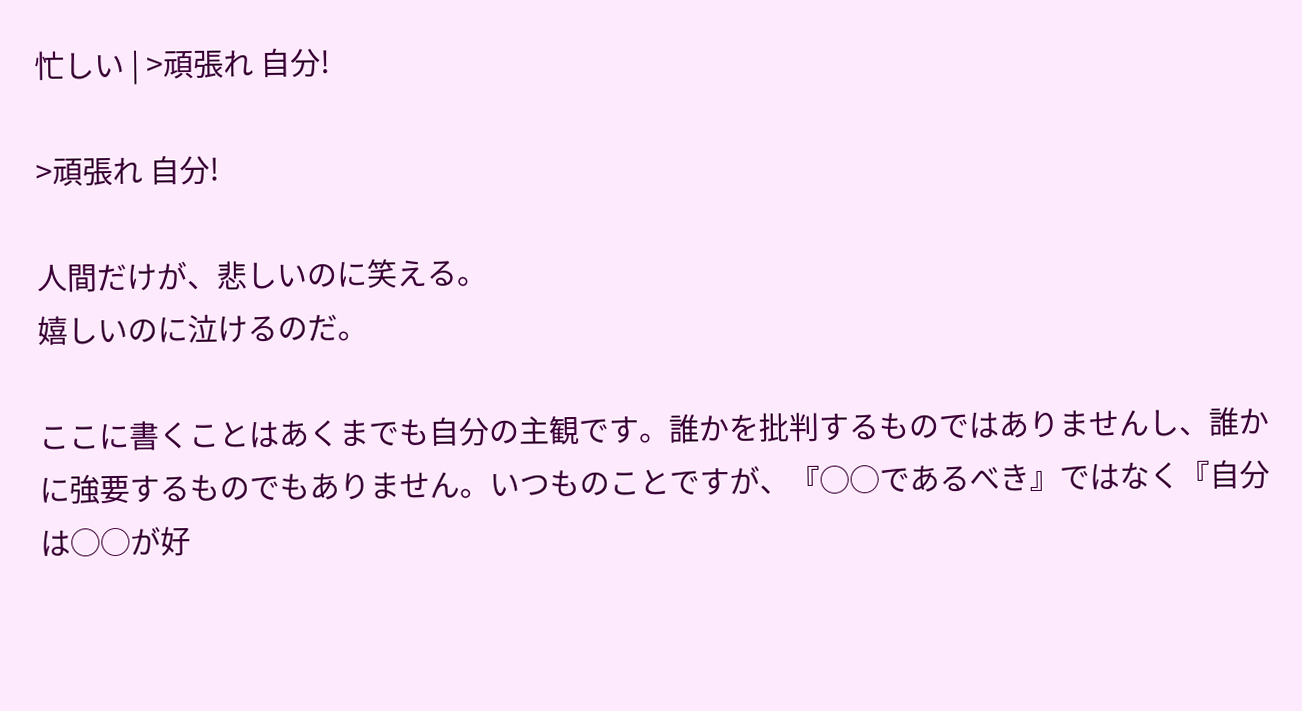忙しい | >頑張れ 自分!

>頑張れ 自分!

人間だけが、悲しいのに笑える。
嬉しいのに泣けるのだ。

ここに書くことはあくまでも自分の主観です。誰かを批判するものではありませんし、誰かに強要するものでもありません。いつものことですが、『◯◯であるべき』ではなく『自分は◯◯が好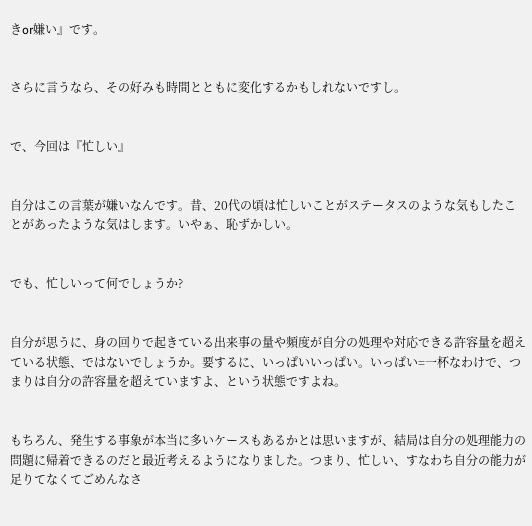きor嫌い』です。


さらに言うなら、その好みも時間とともに変化するかもしれないですし。


で、今回は『忙しい』


自分はこの言葉が嫌いなんです。昔、20代の頃は忙しいことがステータスのような気もしたことがあったような気はします。いやぁ、恥ずかしい。


でも、忙しいって何でしょうか?


自分が思うに、身の回りで起きている出来事の量や頻度が自分の処理や対応できる許容量を超えている状態、ではないでしょうか。要するに、いっぱいいっぱい。いっぱい=一杯なわけで、つまりは自分の許容量を超えていますよ、という状態ですよね。


もちろん、発生する事象が本当に多いケースもあるかとは思いますが、結局は自分の処理能力の問題に帰着できるのだと最近考えるようになりました。つまり、忙しい、すなわち自分の能力が足りてなくてごめんなさ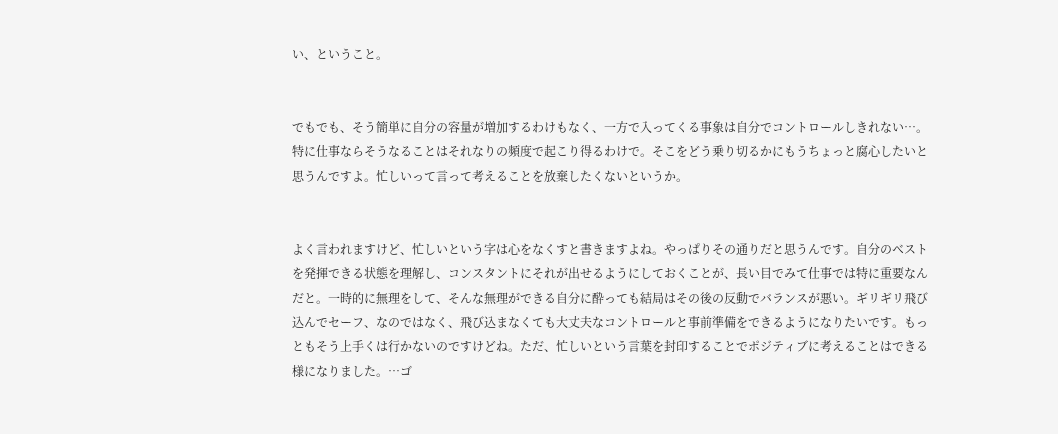い、ということ。


でもでも、そう簡単に自分の容量が増加するわけもなく、一方で入ってくる事象は自分でコントロールしきれない…。特に仕事ならそうなることはそれなりの頻度で起こり得るわけで。そこをどう乗り切るかにもうちょっと腐心したいと思うんですよ。忙しいって言って考えることを放棄したくないというか。


よく言われますけど、忙しいという字は心をなくすと書きますよね。やっぱりその通りだと思うんです。自分のベストを発揮できる状態を理解し、コンスタントにそれが出せるようにしておくことが、長い目でみて仕事では特に重要なんだと。一時的に無理をして、そんな無理ができる自分に酔っても結局はその後の反動でバランスが悪い。ギリギリ飛び込んでセーフ、なのではなく、飛び込まなくても大丈夫なコントロールと事前準備をできるようになりたいです。もっともそう上手くは行かないのですけどね。ただ、忙しいという言葉を封印することでポジティブに考えることはできる様になりました。…ゴ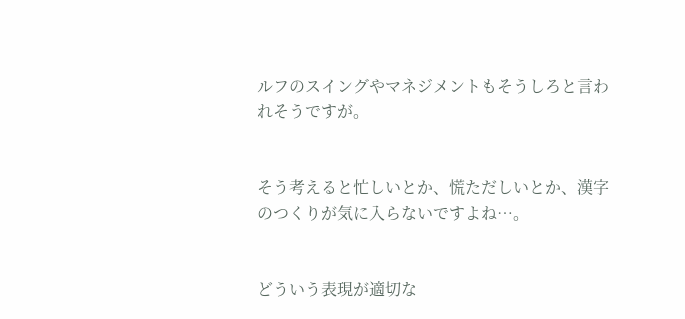ルフのスイングやマネジメントもそうしろと言われそうですが。


そう考えると忙しいとか、慌ただしいとか、漢字のつくりが気に入らないですよね…。


どういう表現が適切な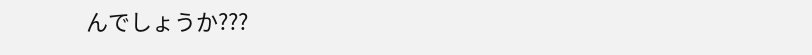んでしょうか???